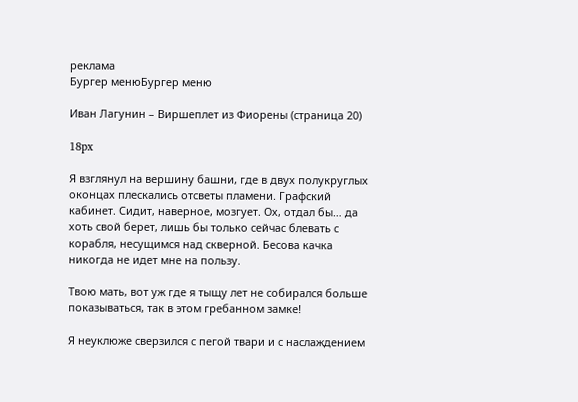реклама
Бургер менюБургер меню

Иван Лагунин – Виршеплет из Фиорены (страница 20)

18px

Я взглянул на вершину башни, где в двух полукруглых оконцах плескались отсветы пламени. Графский кабинет. Сидит, наверное, мозгует. Ох, отдал бы… да хоть свой берет, лишь бы только сейчас блевать с корабля, несущимся над скверной. Бесова качка никогда не идет мне на пользу.

Твою мать, вот уж где я тыщу лет не собирался больше показываться, так в этом гребанном замке!

Я неуклюже сверзился с пегой твари и с наслаждением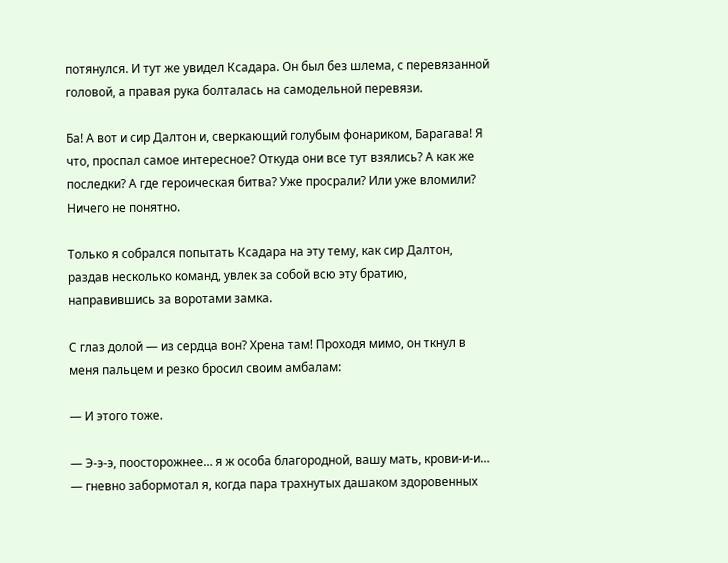потянулся. И тут же увидел Ксадара. Он был без шлема, с перевязанной головой, а правая рука болталась на самодельной перевязи.

Ба! А вот и сир Далтон и, сверкающий голубым фонариком, Барагава! Я что, проспал самое интересное? Откуда они все тут взялись? А как же последки? А где героическая битва? Уже просрали? Или уже вломили? Ничего не понятно.

Только я собрался попытать Ксадара на эту тему, как сир Далтон, раздав несколько команд, увлек за собой всю эту братию, направившись за воротами замка.

С глаз долой — из сердца вон? Хрена там! Проходя мимо, он ткнул в меня пальцем и резко бросил своим амбалам:

— И этого тоже.

— Э-э-э, поосторожнее… я ж особа благородной, вашу мать, крови-и-и… — гневно забормотал я, когда пара трахнутых дашаком здоровенных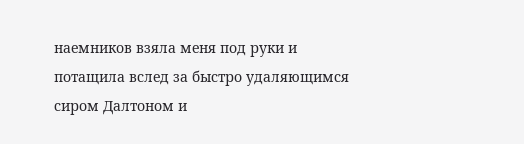наемников взяла меня под руки и потащила вслед за быстро удаляющимся сиром Далтоном и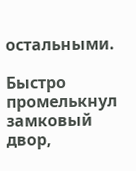остальными.

Быстро промелькнул замковый двор,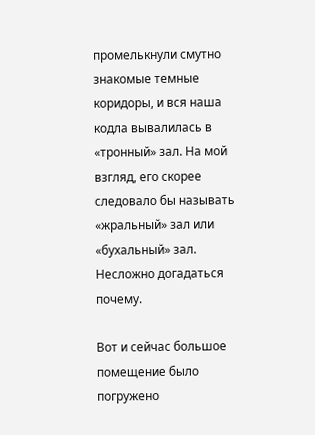промелькнули смутно знакомые темные коридоры, и вся наша кодла вывалилась в «тронный» зал. На мой взгляд, его скорее следовало бы называть «жральный» зал или «бухальный» зал. Несложно догадаться почему.

Вот и сейчас большое помещение было погружено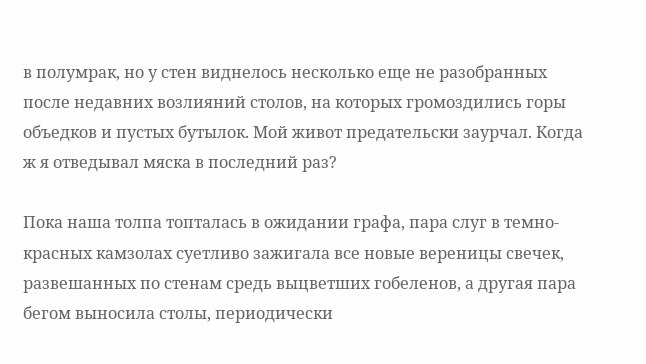в полумрак, но у стен виднелось несколько еще не разобранных после недавних возлияний столов, на которых громоздились горы объедков и пустых бутылок. Мой живот предательски заурчал. Когда ж я отведывал мяска в последний раз?

Пока наша толпа топталась в ожидании графа, пара слуг в темно-красных камзолах суетливо зажигала все новые вереницы свечек, развешанных по стенам средь выцветших гобеленов, а другая пара бегом выносила столы, периодически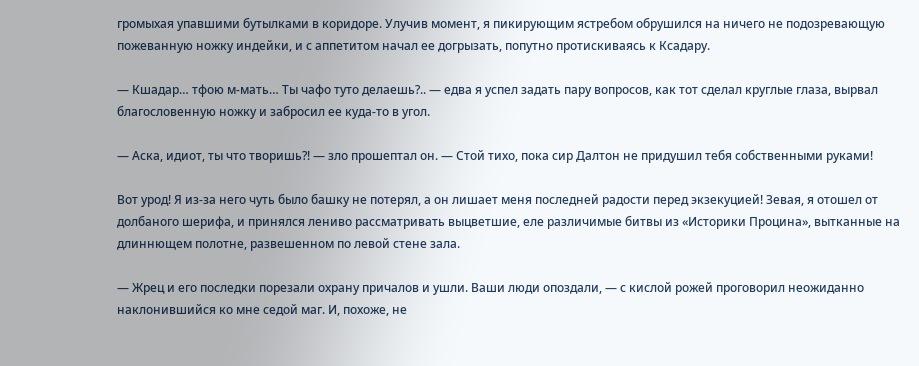громыхая упавшими бутылками в коридоре. Улучив момент, я пикирующим ястребом обрушился на ничего не подозревающую пожеванную ножку индейки, и с аппетитом начал ее догрызать, попутно протискиваясь к Ксадару.

— Кшадар… тфою м-мать… Ты чафо туто делаешь?.. — едва я успел задать пару вопросов, как тот сделал круглые глаза, вырвал благословенную ножку и забросил ее куда-то в угол.

— Аска, идиот, ты что творишь?! — зло прошептал он. — Стой тихо, пока сир Далтон не придушил тебя собственными руками!

Вот урод! Я из-за него чуть было башку не потерял, а он лишает меня последней радости перед экзекуцией! Зевая, я отошел от долбаного шерифа, и принялся лениво рассматривать выцветшие, еле различимые битвы из «Историки Процина», вытканные на длиннющем полотне, развешенном по левой стене зала.

— Жрец и его последки порезали охрану причалов и ушли. Ваши люди опоздали, — с кислой рожей проговорил неожиданно наклонившийся ко мне седой маг. И, похоже, не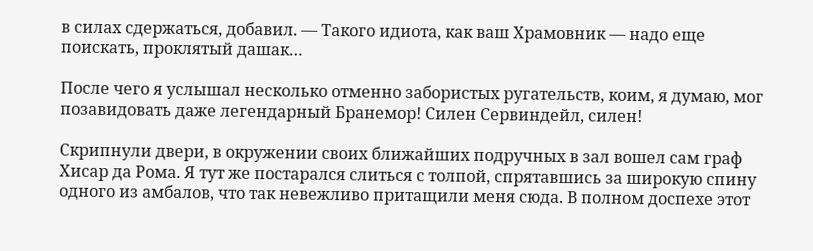в силах сдержаться, добавил. — Такого идиота, как ваш Храмовник — надо еще поискать, проклятый дашак…

После чего я услышал несколько отменно забористых ругательств, коим, я думаю, мог позавидовать даже легендарный Бранемор! Силен Сервиндейл, силен!

Скрипнули двери, в окружении своих ближайших подручных в зал вошел сам граф Хисар да Рома. Я тут же постарался слиться с толпой, спрятавшись за широкую спину одного из амбалов, что так невежливо притащили меня сюда. В полном доспехе этот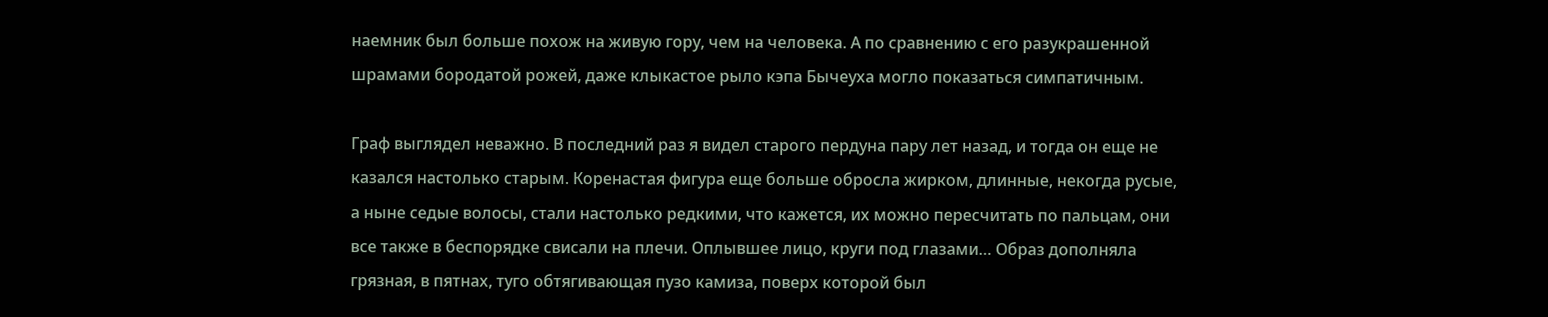наемник был больше похож на живую гору, чем на человека. А по сравнению с его разукрашенной шрамами бородатой рожей, даже клыкастое рыло кэпа Бычеуха могло показаться симпатичным.

Граф выглядел неважно. В последний раз я видел старого пердуна пару лет назад, и тогда он еще не казался настолько старым. Коренастая фигура еще больше обросла жирком, длинные, некогда русые, а ныне седые волосы, стали настолько редкими, что кажется, их можно пересчитать по пальцам, они все также в беспорядке свисали на плечи. Оплывшее лицо, круги под глазами… Образ дополняла грязная, в пятнах, туго обтягивающая пузо камиза, поверх которой был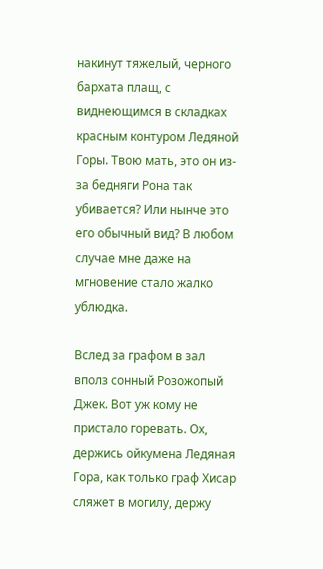накинут тяжелый, черного бархата плащ, с виднеющимся в складках красным контуром Ледяной Горы. Твою мать, это он из-за бедняги Рона так убивается? Или нынче это его обычный вид? В любом случае мне даже на мгновение стало жалко ублюдка.

Вслед за графом в зал вполз сонный Розожопый Джек. Вот уж кому не пристало горевать. Ох, держись ойкумена Ледяная Гора, как только граф Хисар сляжет в могилу, держу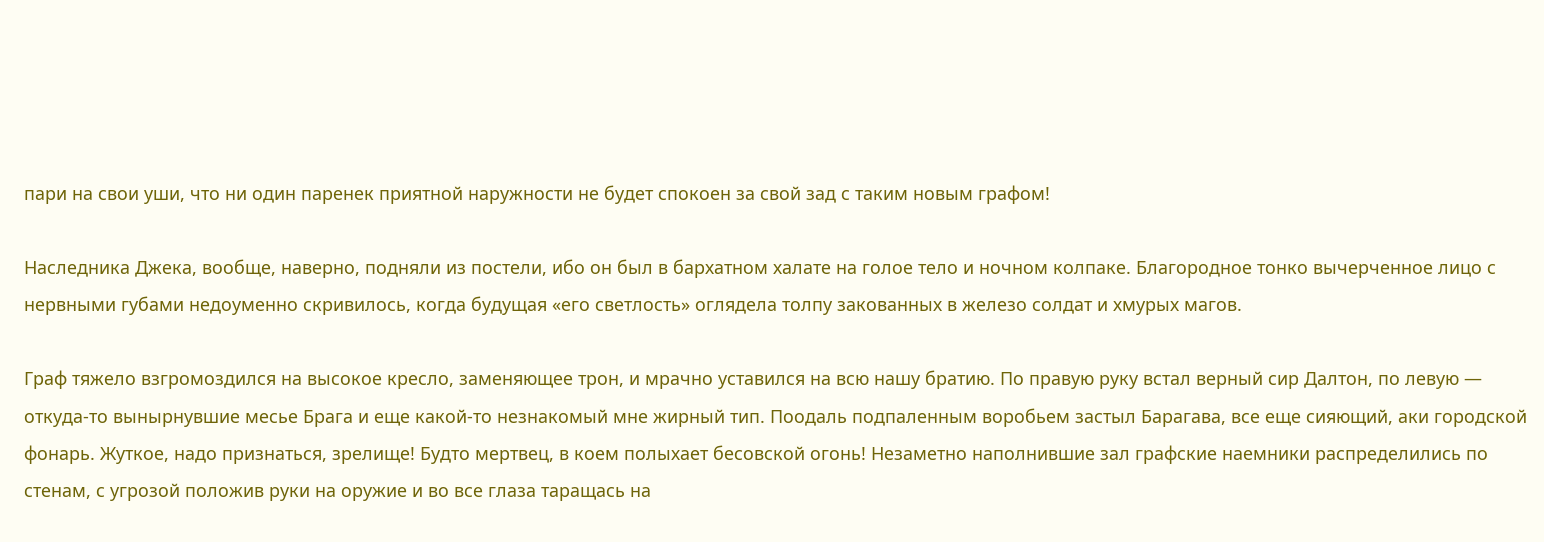пари на свои уши, что ни один паренек приятной наружности не будет спокоен за свой зад с таким новым графом!

Наследника Джека, вообще, наверно, подняли из постели, ибо он был в бархатном халате на голое тело и ночном колпаке. Благородное тонко вычерченное лицо с нервными губами недоуменно скривилось, когда будущая «его светлость» оглядела толпу закованных в железо солдат и хмурых магов.

Граф тяжело взгромоздился на высокое кресло, заменяющее трон, и мрачно уставился на всю нашу братию. По правую руку встал верный сир Далтон, по левую — откуда-то вынырнувшие месье Брага и еще какой-то незнакомый мне жирный тип. Поодаль подпаленным воробьем застыл Барагава, все еще сияющий, аки городской фонарь. Жуткое, надо признаться, зрелище! Будто мертвец, в коем полыхает бесовской огонь! Незаметно наполнившие зал графские наемники распределились по стенам, с угрозой положив руки на оружие и во все глаза таращась на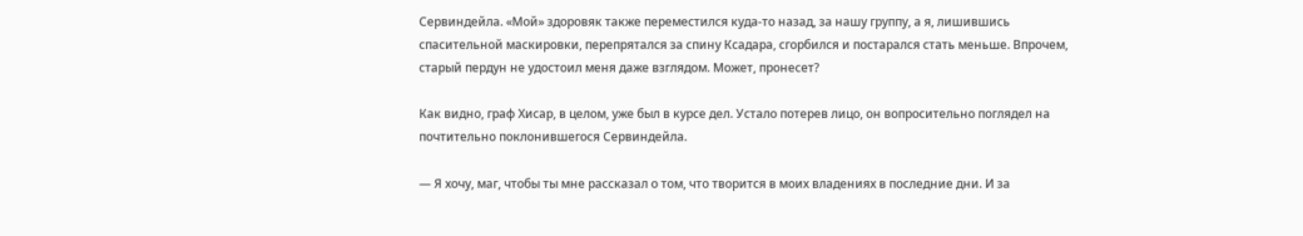Сервиндейла. «Мой» здоровяк также переместился куда-то назад, за нашу группу, а я, лишившись спасительной маскировки, перепрятался за спину Ксадара, сгорбился и постарался стать меньше. Впрочем, старый пердун не удостоил меня даже взглядом. Может, пронесет?

Как видно, граф Хисар, в целом, уже был в курсе дел. Устало потерев лицо, он вопросительно поглядел на почтительно поклонившегося Сервиндейла.

— Я хочу, маг, чтобы ты мне рассказал о том, что творится в моих владениях в последние дни. И за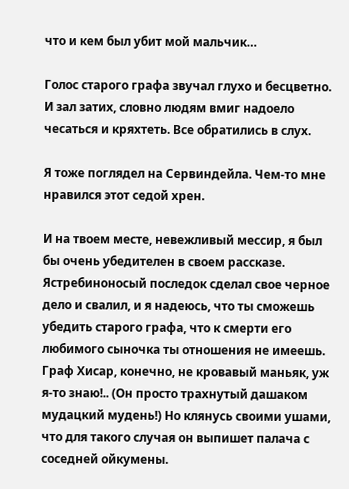что и кем был убит мой мальчик…

Голос старого графа звучал глухо и бесцветно. И зал затих, словно людям вмиг надоело чесаться и кряхтеть. Все обратились в слух.

Я тоже поглядел на Сервиндейла. Чем-то мне нравился этот седой хрен.

И на твоем месте, невежливый мессир, я был бы очень убедителен в своем рассказе. Ястребиноносый последок сделал свое черное дело и свалил, и я надеюсь, что ты сможешь убедить старого графа, что к смерти его любимого сыночка ты отношения не имеешь. Граф Хисар, конечно, не кровавый маньяк, уж я-то знаю!.. (Он просто трахнутый дашаком мудацкий мудень!) Но клянусь своими ушами, что для такого случая он выпишет палача с соседней ойкумены.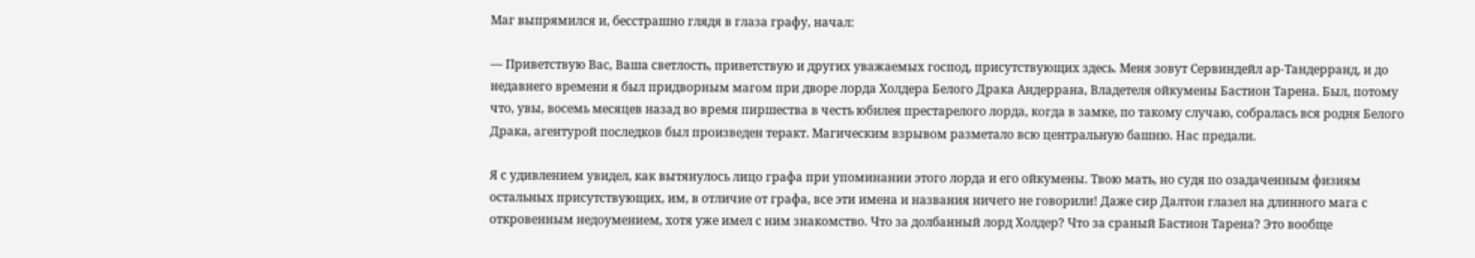Маг выпрямился и, бесстрашно глядя в глаза графу, начал:

— Приветствую Вас, Ваша светлость, приветствую и других уважаемых господ, присутствующих здесь. Меня зовут Сервиндейл ар-Тандерранд, и до недавнего времени я был придворным магом при дворе лорда Холдера Белого Драка Андеррана, Владетеля ойкумены Бастион Тарена. Был, потому что, увы, восемь месяцев назад во время пиршества в честь юбилея престарелого лорда, когда в замке, по такому случаю, собралась вся родня Белого Драка, агентурой последков был произведен теракт. Магическим взрывом разметало всю центральную башню. Нас предали.

Я с удивлением увидел, как вытянулось лицо графа при упоминании этого лорда и его ойкумены. Твою мать, но судя по озадаченным физиям остальных присутствующих, им, в отличие от графа, все эти имена и названия ничего не говорили! Даже сир Далтон глазел на длинного мага с откровенным недоумением, хотя уже имел с ним знакомство. Что за долбанный лорд Холдер? Что за сраный Бастион Тарена? Это вообще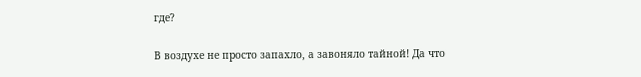где?

В воздухе не просто запахло, а завоняло тайной! Да что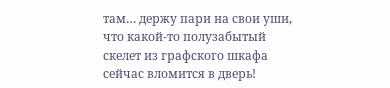там… держу пари на свои уши, что какой-то полузабытый скелет из графского шкафа сейчас вломится в дверь!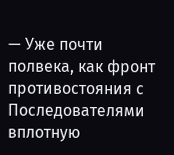— Уже почти полвека, как фронт противостояния с Последователями вплотную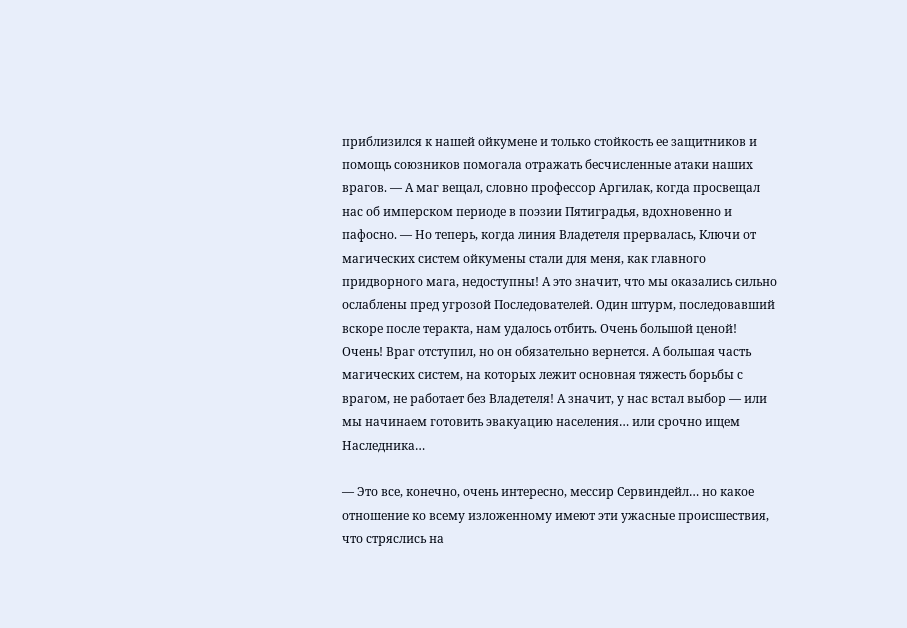приблизился к нашей ойкумене и только стойкость ее защитников и помощь союзников помогала отражать бесчисленные атаки наших врагов. — А маг вещал, словно профессор Аргилак, когда просвещал нас об имперском периоде в поэзии Пятиградья, вдохновенно и пафосно. — Но теперь, когда линия Владетеля прервалась, Ключи от магических систем ойкумены стали для меня, как главного придворного мага, недоступны! А это значит, что мы оказались сильно ослаблены пред угрозой Последователей. Один штурм, последовавший вскоре после теракта, нам удалось отбить. Очень большой ценой! Очень! Враг отступил, но он обязательно вернется. А большая часть магических систем, на которых лежит основная тяжесть борьбы с врагом, не работает без Владетеля! А значит, у нас встал выбор — или мы начинаем готовить эвакуацию населения… или срочно ищем Наследника…

— Это все, конечно, очень интересно, мессир Сервиндейл… но какое отношение ко всему изложенному имеют эти ужасные происшествия, что стряслись на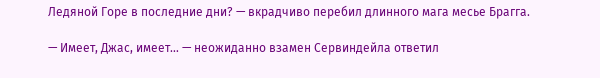Ледяной Горе в последние дни? — вкрадчиво перебил длинного мага месье Брагга.

— Имеет, Джас, имеет… — неожиданно взамен Сервиндейла ответил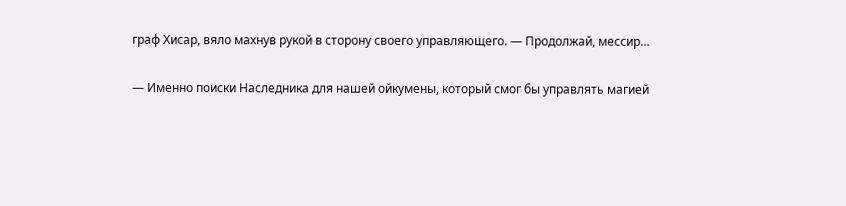граф Хисар, вяло махнув рукой в сторону своего управляющего. — Продолжай, мессир…

— Именно поиски Наследника для нашей ойкумены, который смог бы управлять магией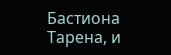Бастиона Тарена, и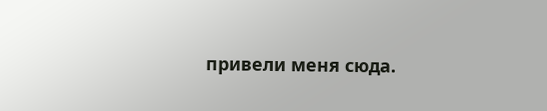привели меня сюда.